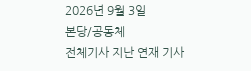2026년 9월 3일
본당/공동체
전체기사 지난 연재 기사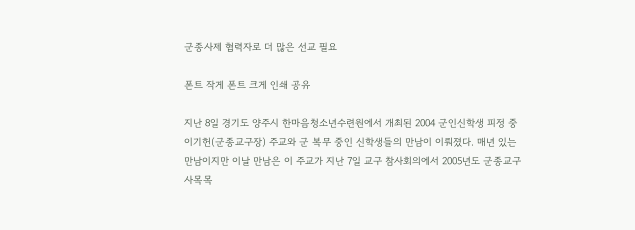군종사제 협력자로 더 많은 선교 필요

폰트 작게 폰트 크게 인쇄 공유

지난 8일 경기도 양주시 한마음청소년수련원에서 개최된 2004 군인신학생 피정 중 이기헌(군종교구장) 주교와 군 복무 중인 신학생들의 만남이 이뤄졌다. 매년 있는 만남이지만 이날 만남은 이 주교가 지난 7일 교구 참사회의에서 2005년도 군종교구 사목목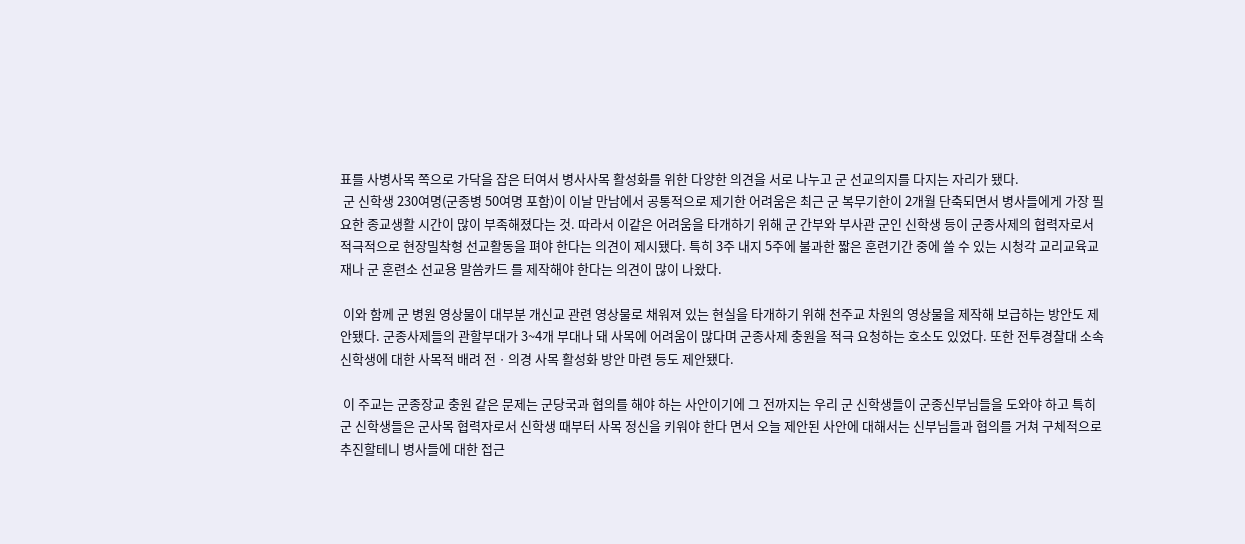표를 사병사목 쪽으로 가닥을 잡은 터여서 병사사목 활성화를 위한 다양한 의견을 서로 나누고 군 선교의지를 다지는 자리가 됐다.
 군 신학생 230여명(군종병 50여명 포함)이 이날 만남에서 공통적으로 제기한 어려움은 최근 군 복무기한이 2개월 단축되면서 병사들에게 가장 필요한 종교생활 시간이 많이 부족해졌다는 것. 따라서 이같은 어려움을 타개하기 위해 군 간부와 부사관 군인 신학생 등이 군종사제의 협력자로서 적극적으로 현장밀착형 선교활동을 펴야 한다는 의견이 제시됐다. 특히 3주 내지 5주에 불과한 짧은 훈련기간 중에 쓸 수 있는 시청각 교리교육교재나 군 훈련소 선교용 말씀카드 를 제작해야 한다는 의견이 많이 나왔다.

 이와 함께 군 병원 영상물이 대부분 개신교 관련 영상물로 채워져 있는 현실을 타개하기 위해 천주교 차원의 영상물을 제작해 보급하는 방안도 제안됐다. 군종사제들의 관할부대가 3~4개 부대나 돼 사목에 어려움이 많다며 군종사제 충원을 적극 요청하는 호소도 있었다. 또한 전투경찰대 소속 신학생에 대한 사목적 배려 전ㆍ의경 사목 활성화 방안 마련 등도 제안됐다.

 이 주교는 군종장교 충원 같은 문제는 군당국과 협의를 해야 하는 사안이기에 그 전까지는 우리 군 신학생들이 군종신부님들을 도와야 하고 특히 군 신학생들은 군사목 협력자로서 신학생 때부터 사목 정신을 키워야 한다 면서 오늘 제안된 사안에 대해서는 신부님들과 협의를 거쳐 구체적으로 추진할테니 병사들에 대한 접근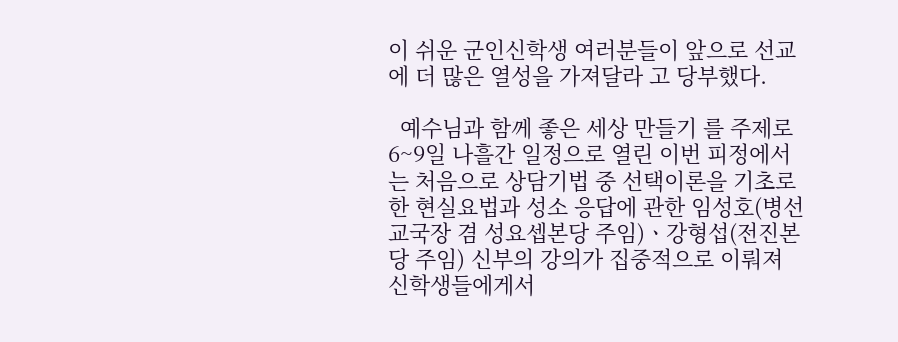이 쉬운 군인신학생 여러분들이 앞으로 선교에 더 많은 열성을 가져달라 고 당부했다.

  예수님과 함께 좋은 세상 만들기 를 주제로 6~9일 나흘간 일정으로 열린 이번 피정에서는 처음으로 상담기법 중 선택이론을 기초로 한 현실요법과 성소 응답에 관한 임성호(병선교국장 겸 성요셉본당 주임)ㆍ강형섭(전진본당 주임) 신부의 강의가 집중적으로 이뤄져 신학생들에게서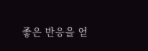좋은 반응을 얻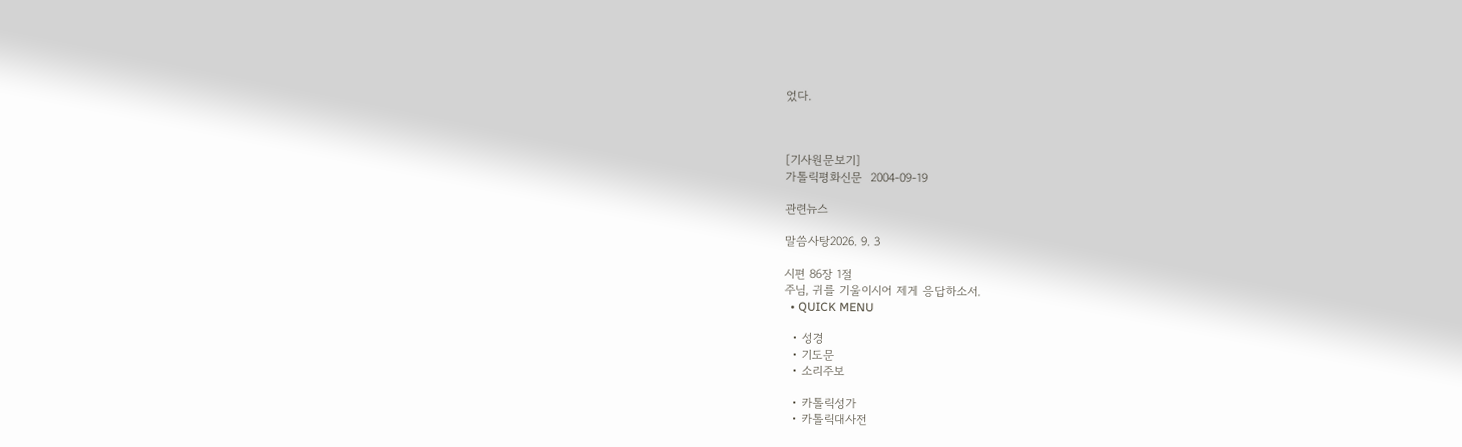었다.



[기사원문보기]
가톨릭평화신문  2004-09-19

관련뉴스

말씀사탕2026. 9. 3

시편 86장 1절
주님, 귀를 기울이시어 제게 응답하소서.
  • QUICK MENU

  • 성경
  • 기도문
  • 소리주보

  • 카톨릭성가
  • 카톨릭대사전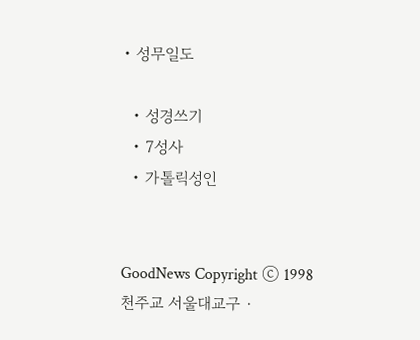• 성무일도

  • 성경쓰기
  • 7성사
  • 가톨릭성인


GoodNews Copyright ⓒ 1998
천주교 서울대교구 ·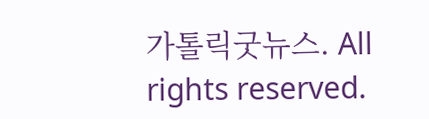가톨릭굿뉴스. All rights reserved.